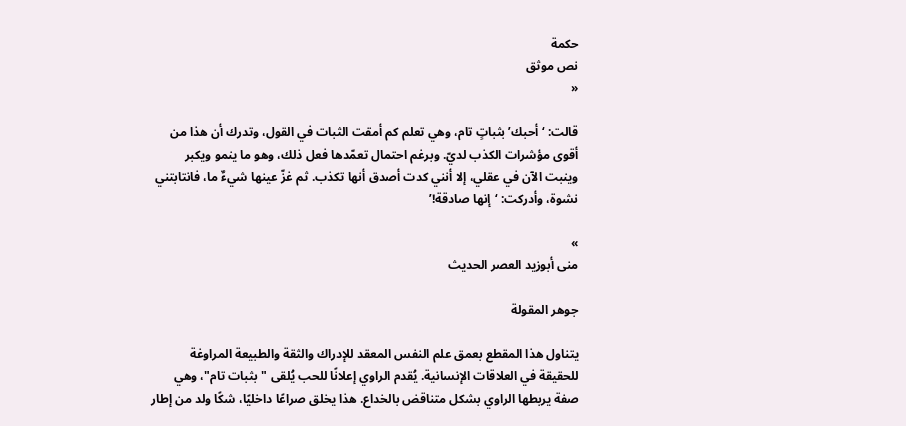حكمة
نص موثق
«

قالت: ‘أحبك’ بثباتٍ تام، وهي تعلم كم أمقت الثبات في القول، وتدرك أن هذا من أقوى مؤشرات الكذب لديّ. وبرغم احتمال تعمّدها فعل ذلك، وهو ما ينمو ويكبر وينبت الآن في عقلي، إلا أنني كدت أصدق أنها تكذب. ثم غزّ عينها شيءٌ ما، فانتابتني نشوة، وأدركت: ‘إنها صادقة!’

»
منى أبوزيد العصر الحديث

جوهر المقولة

يتناول هذا المقطع بعمق علم النفس المعقد للإدراك والثقة والطبيعة المراوغة للحقيقة في العلاقات الإنسانية. يُقدم الراوي إعلانًا للحب يُلقى "بثبات تام"، وهي صفة يربطها الراوي بشكل متناقض بالخداع. هذا يخلق صراعًا داخليًا، شكًا ولد من إطار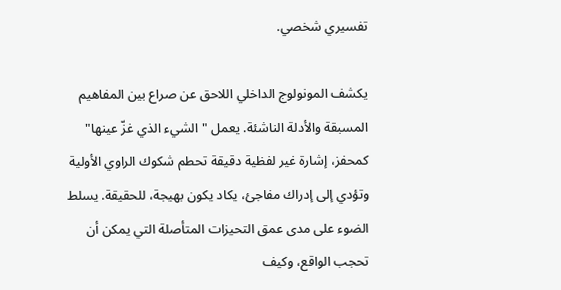تفسيري شخصي.

يكشف المونولوج الداخلي اللاحق عن صراع بين المفاهيم المسبقة والأدلة الناشئة. يعمل "الشيء الذي غزّ عينها" كمحفز، إشارة غير لفظية دقيقة تحطم شكوك الراوي الأولية وتؤدي إلى إدراك مفاجئ، يكاد يكون بهيجة، للحقيقة. يسلط الضوء على مدى عمق التحيزات المتأصلة التي يمكن أن تحجب الواقع، وكيف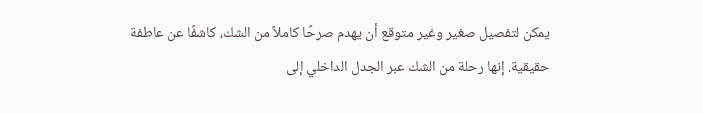يمكن لتفصيل صغير وغير متوقع أن يهدم صرحًا كاملاً من الشك، كاشفًا عن عاطفة حقيقية. إنها رحلة من الشك عبر الجدل الداخلي إلى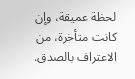لحظة عميقة، وإن كانت متأخرة، من الاعتراف بالصدق.